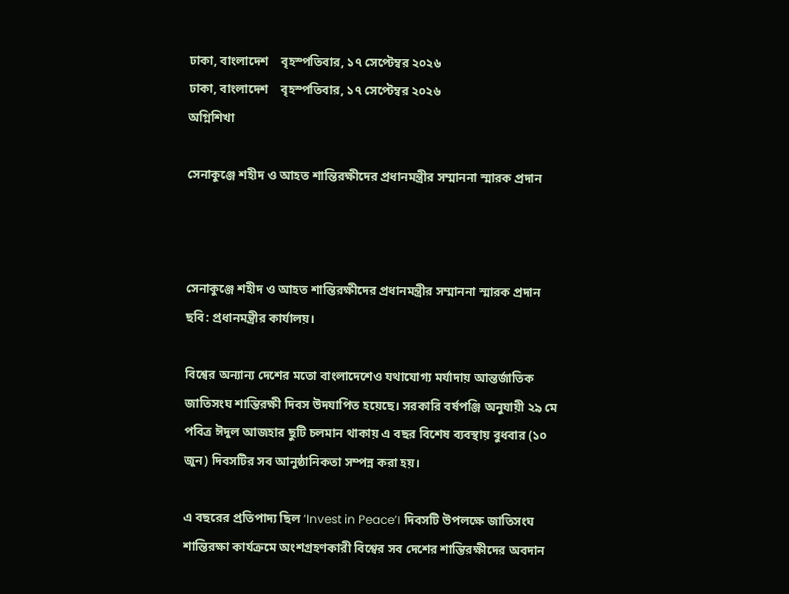ঢাকা, বাংলাদেশ    বৃহস্পতিবার, ১৭ সেপ্টেম্বর ২০২৬
ঢাকা, বাংলাদেশ    বৃহস্পতিবার, ১৭ সেপ্টেম্বর ২০২৬
অগ্নিশিখা

সেনাকুঞ্জে শহীদ ও আহত শান্তিরক্ষীদের প্রধানমন্ত্রীর সম্মাননা স্মারক প্রদান



সেনাকুঞ্জে শহীদ ও আহত শান্তিরক্ষীদের প্রধানমন্ত্রীর সম্মাননা স্মারক প্রদান
ছবি: প্রধানমন্ত্রীর কার্যালয়।

বিশ্বের অন্যান্য দেশের মতো বাংলাদেশেও যথাযোগ্য মর্যাদায় আন্তর্জাতিক জাতিসংঘ শান্তিরক্ষী দিবস উদযাপিত হয়েছে। সরকারি বর্ষপঞ্জি অনুযায়ী ২৯ মে পবিত্র ঈদুল আজহার ছুটি চলমান থাকায় এ বছর বিশেষ ব্যবস্থায় বুধবার (১০ জুন) দিবসটির সব আনুষ্ঠানিকতা সম্পন্ন করা হয়।

এ বছরের প্রতিপাদ্য ছিল ‘Invest in Peace’। দিবসটি উপলক্ষে জাতিসংঘ শান্তিরক্ষা কার্যক্রমে অংশগ্রহণকারী বিশ্বের সব দেশের শান্তিরক্ষীদের অবদান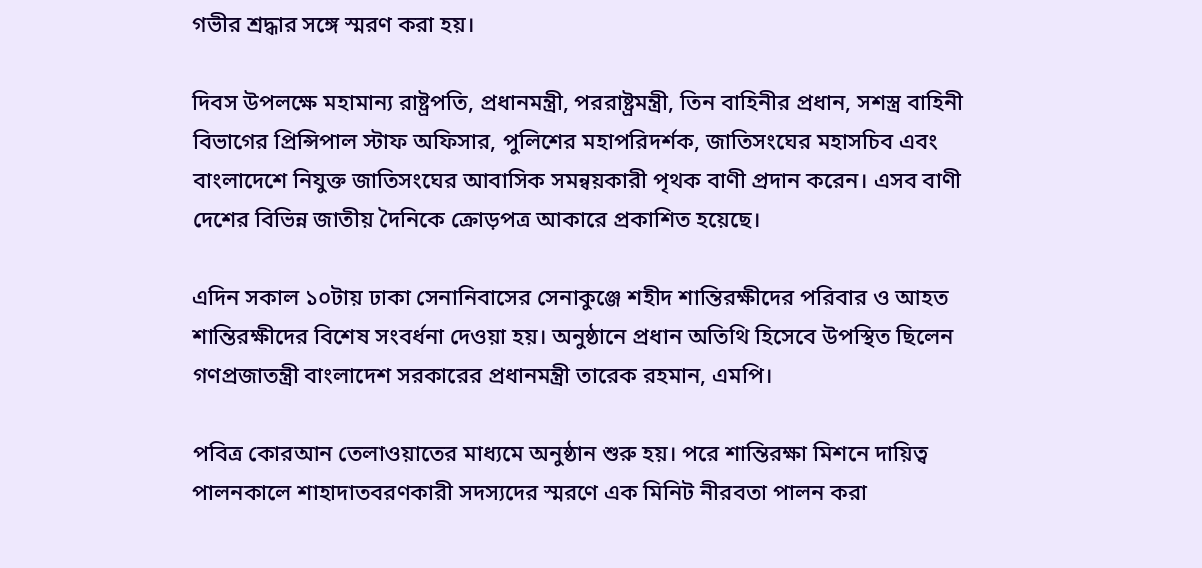গভীর শ্রদ্ধার সঙ্গে স্মরণ করা হয়।

দিবস উপলক্ষে মহামান্য রাষ্ট্রপতি, প্রধানমন্ত্রী, পররাষ্ট্রমন্ত্রী, তিন বাহিনীর প্রধান, সশস্ত্র বাহিনী বিভাগের প্রিন্সিপাল স্টাফ অফিসার, পুলিশের মহাপরিদর্শক, জাতিসংঘের মহাসচিব এবং বাংলাদেশে নিযুক্ত জাতিসংঘের আবাসিক সমন্বয়কারী পৃথক বাণী প্রদান করেন। এসব বাণী দেশের বিভিন্ন জাতীয় দৈনিকে ক্রোড়পত্র আকারে প্রকাশিত হয়েছে।

এদিন সকাল ১০টায় ঢাকা সেনানিবাসের সেনাকুঞ্জে শহীদ শান্তিরক্ষীদের পরিবার ও আহত শান্তিরক্ষীদের বিশেষ সংবর্ধনা দেওয়া হয়। অনুষ্ঠানে প্রধান অতিথি হিসেবে উপস্থিত ছিলেন গণপ্রজাতন্ত্রী বাংলাদেশ সরকারের প্রধানমন্ত্রী তারেক রহমান, এমপি।

পবিত্র কোরআন তেলাওয়াতের মাধ্যমে অনুষ্ঠান শুরু হয়। পরে শান্তিরক্ষা মিশনে দায়িত্ব পালনকালে শাহাদাতবরণকারী সদস্যদের স্মরণে এক মিনিট নীরবতা পালন করা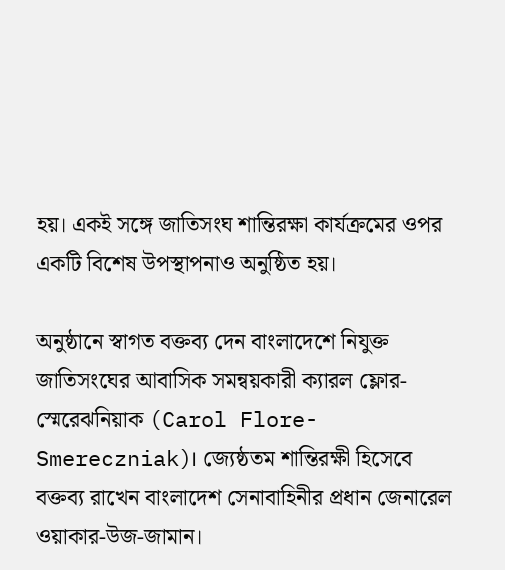হয়। একই সঙ্গে জাতিসংঘ শান্তিরক্ষা কার্যক্রমের ওপর একটি বিশেষ উপস্থাপনাও অনুষ্ঠিত হয়।

অনুষ্ঠানে স্বাগত বক্তব্য দেন বাংলাদেশে নিযুক্ত জাতিসংঘের আবাসিক সমন্বয়কারী ক্যারল ফ্লোর-স্মেরেঝনিয়াক (Carol Flore-Smereczniak)। জ্যেষ্ঠতম শান্তিরক্ষী হিসেবে বক্তব্য রাখেন বাংলাদেশ সেনাবাহিনীর প্রধান জেনারেল ওয়াকার-উজ-জামান।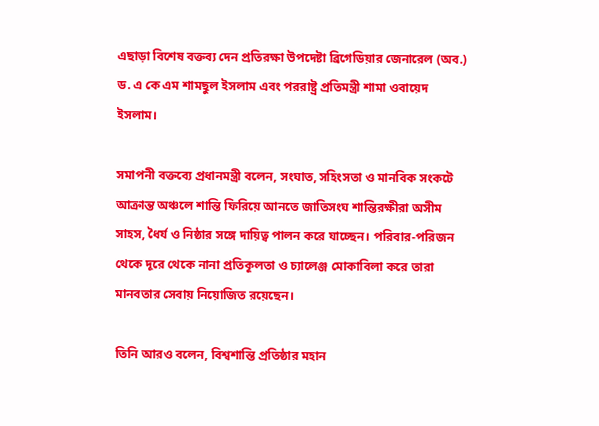এছাড়া বিশেষ বক্তব্য দেন প্রতিরক্ষা উপদেষ্টা ব্রিগেডিয়ার জেনারেল (অব.) ড. এ কে এম শামছুল ইসলাম এবং পররাষ্ট্র প্রতিমন্ত্রী শামা ওবায়েদ ইসলাম।

সমাপনী বক্তব্যে প্রধানমন্ত্রী বলেন, সংঘাত, সহিংসতা ও মানবিক সংকটে আক্রান্ত অঞ্চলে শান্তি ফিরিয়ে আনতে জাতিসংঘ শান্তিরক্ষীরা অসীম সাহস, ধৈর্য ও নিষ্ঠার সঙ্গে দায়িত্ব পালন করে যাচ্ছেন। পরিবার-পরিজন থেকে দূরে থেকে নানা প্রতিকূলতা ও চ্যালেঞ্জ মোকাবিলা করে তারা মানবতার সেবায় নিয়োজিত রয়েছেন।

তিনি আরও বলেন, বিশ্বশান্তি প্রতিষ্ঠার মহান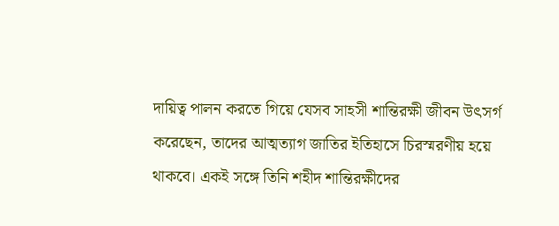দায়িত্ব পালন করতে গিয়ে যেসব সাহসী শান্তিরক্ষী জীবন উৎসর্গ করেছেন, তাদের আত্মত্যাগ জাতির ইতিহাসে চিরস্মরণীয় হয়ে থাকবে। একই সঙ্গে তিনি শহীদ শান্তিরক্ষীদের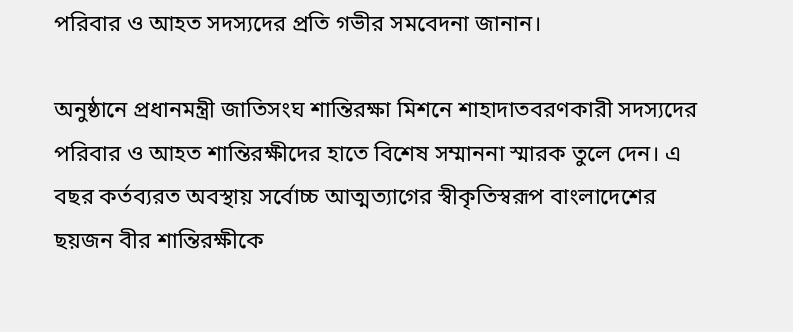পরিবার ও আহত সদস্যদের প্রতি গভীর সমবেদনা জানান।

অনুষ্ঠানে প্রধানমন্ত্রী জাতিসংঘ শান্তিরক্ষা মিশনে শাহাদাতবরণকারী সদস্যদের পরিবার ও আহত শান্তিরক্ষীদের হাতে বিশেষ সম্মাননা স্মারক তুলে দেন। এ বছর কর্তব্যরত অবস্থায় সর্বোচ্চ আত্মত্যাগের স্বীকৃতিস্বরূপ বাংলাদেশের ছয়জন বীর শান্তিরক্ষীকে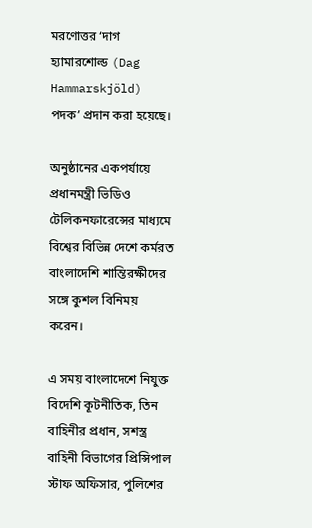মরণোত্তর ‘দাগ হ্যামারশোল্ড (Dag Hammarskjöld) পদক’ প্রদান করা হয়েছে।

অনুষ্ঠানের একপর্যায়ে প্রধানমন্ত্রী ভিডিও টেলিকনফারেন্সের মাধ্যমে বিশ্বের বিভিন্ন দেশে কর্মরত বাংলাদেশি শান্তিরক্ষীদের সঙ্গে কুশল বিনিময় করেন।

এ সময় বাংলাদেশে নিযুক্ত বিদেশি কূটনীতিক, তিন বাহিনীর প্রধান, সশস্ত্র বাহিনী বিভাগের প্রিন্সিপাল স্টাফ অফিসার, পুলিশের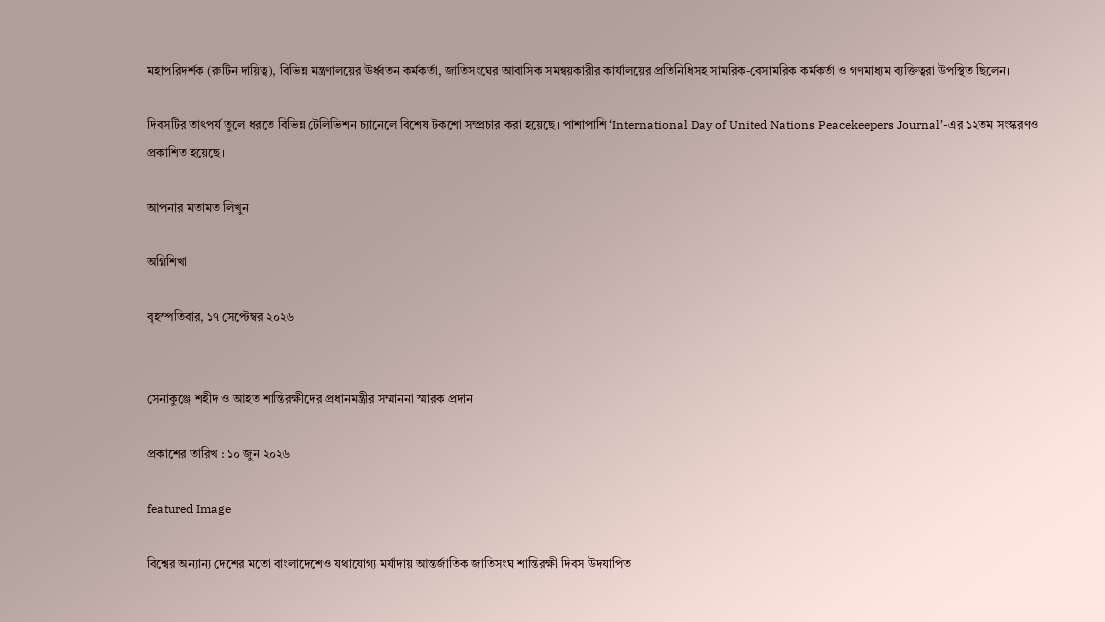মহাপরিদর্শক (রুটিন দায়িত্ব), বিভিন্ন মন্ত্রণালয়ের ঊর্ধ্বতন কর্মকর্তা, জাতিসংঘের আবাসিক সমন্বয়কারীর কার্যালয়ের প্রতিনিধিসহ সামরিক-বেসামরিক কর্মকর্তা ও গণমাধ্যম ব্যক্তিত্বরা উপস্থিত ছিলেন।

দিবসটির তাৎপর্য তুলে ধরতে বিভিন্ন টেলিভিশন চ্যানেলে বিশেষ টকশো সম্প্রচার করা হয়েছে। পাশাপাশি ‘International Day of United Nations Peacekeepers Journal’-এর ১২তম সংস্করণও প্রকাশিত হয়েছে।

আপনার মতামত লিখুন

অগ্নিশিখা

বৃহস্পতিবার, ১৭ সেপ্টেম্বর ২০২৬


সেনাকুঞ্জে শহীদ ও আহত শান্তিরক্ষীদের প্রধানমন্ত্রীর সম্মাননা স্মারক প্রদান

প্রকাশের তারিখ : ১০ জুন ২০২৬

featured Image

বিশ্বের অন্যান্য দেশের মতো বাংলাদেশেও যথাযোগ্য মর্যাদায় আন্তর্জাতিক জাতিসংঘ শান্তিরক্ষী দিবস উদযাপিত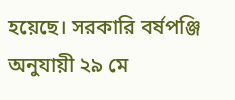হয়েছে। সরকারি বর্ষপঞ্জি অনুযায়ী ২৯ মে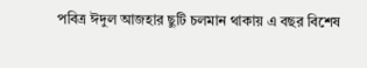পবিত্র ঈদুল আজহার ছুটি চলমান থাকায় এ বছর বিশেষ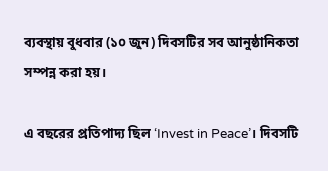ব্যবস্থায় বুধবার (১০ জুন) দিবসটির সব আনুষ্ঠানিকতা সম্পন্ন করা হয়।

এ বছরের প্রতিপাদ্য ছিল ‘Invest in Peace’। দিবসটি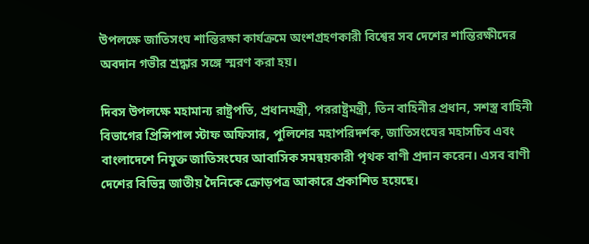উপলক্ষে জাতিসংঘ শান্তিরক্ষা কার্যক্রমে অংশগ্রহণকারী বিশ্বের সব দেশের শান্তিরক্ষীদের অবদান গভীর শ্রদ্ধার সঙ্গে স্মরণ করা হয়।

দিবস উপলক্ষে মহামান্য রাষ্ট্রপতি, প্রধানমন্ত্রী, পররাষ্ট্রমন্ত্রী, তিন বাহিনীর প্রধান, সশস্ত্র বাহিনী বিভাগের প্রিন্সিপাল স্টাফ অফিসার, পুলিশের মহাপরিদর্শক, জাতিসংঘের মহাসচিব এবং বাংলাদেশে নিযুক্ত জাতিসংঘের আবাসিক সমন্বয়কারী পৃথক বাণী প্রদান করেন। এসব বাণী দেশের বিভিন্ন জাতীয় দৈনিকে ক্রোড়পত্র আকারে প্রকাশিত হয়েছে।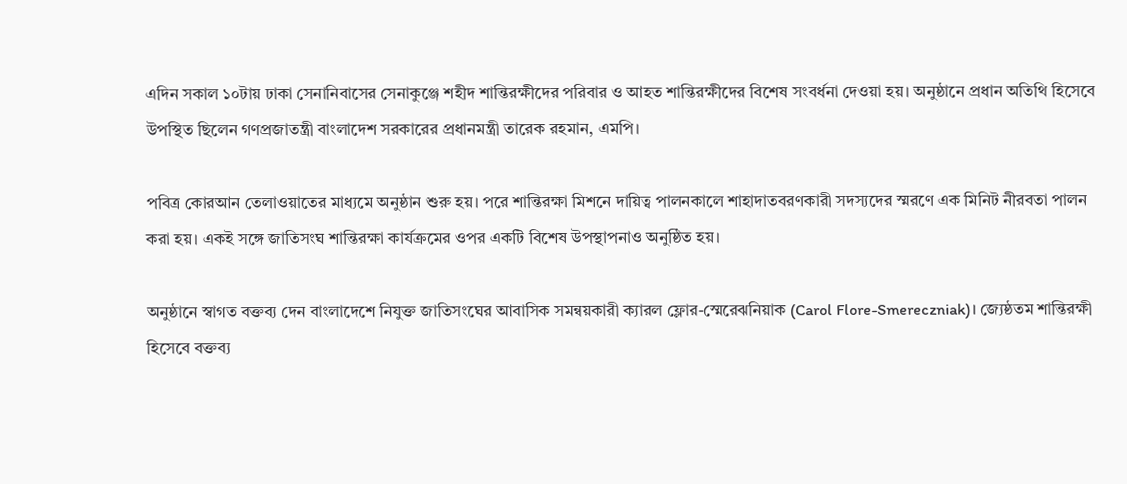এদিন সকাল ১০টায় ঢাকা সেনানিবাসের সেনাকুঞ্জে শহীদ শান্তিরক্ষীদের পরিবার ও আহত শান্তিরক্ষীদের বিশেষ সংবর্ধনা দেওয়া হয়। অনুষ্ঠানে প্রধান অতিথি হিসেবে উপস্থিত ছিলেন গণপ্রজাতন্ত্রী বাংলাদেশ সরকারের প্রধানমন্ত্রী তারেক রহমান, এমপি।

পবিত্র কোরআন তেলাওয়াতের মাধ্যমে অনুষ্ঠান শুরু হয়। পরে শান্তিরক্ষা মিশনে দায়িত্ব পালনকালে শাহাদাতবরণকারী সদস্যদের স্মরণে এক মিনিট নীরবতা পালন করা হয়। একই সঙ্গে জাতিসংঘ শান্তিরক্ষা কার্যক্রমের ওপর একটি বিশেষ উপস্থাপনাও অনুষ্ঠিত হয়।

অনুষ্ঠানে স্বাগত বক্তব্য দেন বাংলাদেশে নিযুক্ত জাতিসংঘের আবাসিক সমন্বয়কারী ক্যারল ফ্লোর-স্মেরেঝনিয়াক (Carol Flore-Smereczniak)। জ্যেষ্ঠতম শান্তিরক্ষী হিসেবে বক্তব্য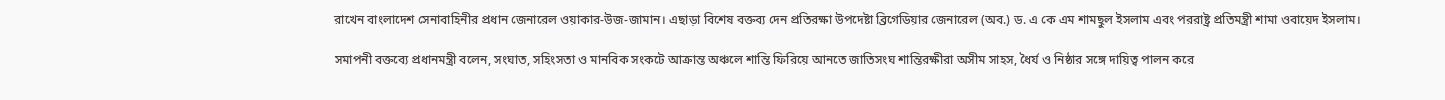রাখেন বাংলাদেশ সেনাবাহিনীর প্রধান জেনারেল ওয়াকার-উজ-জামান। এছাড়া বিশেষ বক্তব্য দেন প্রতিরক্ষা উপদেষ্টা ব্রিগেডিয়ার জেনারেল (অব.) ড. এ কে এম শামছুল ইসলাম এবং পররাষ্ট্র প্রতিমন্ত্রী শামা ওবায়েদ ইসলাম।

সমাপনী বক্তব্যে প্রধানমন্ত্রী বলেন, সংঘাত, সহিংসতা ও মানবিক সংকটে আক্রান্ত অঞ্চলে শান্তি ফিরিয়ে আনতে জাতিসংঘ শান্তিরক্ষীরা অসীম সাহস, ধৈর্য ও নিষ্ঠার সঙ্গে দায়িত্ব পালন করে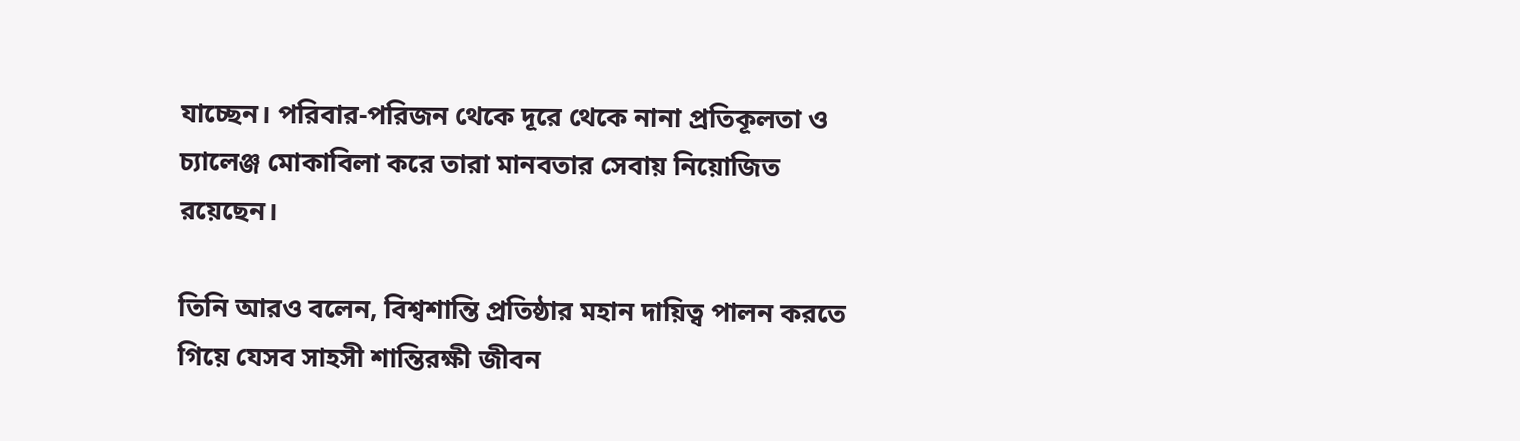যাচ্ছেন। পরিবার-পরিজন থেকে দূরে থেকে নানা প্রতিকূলতা ও চ্যালেঞ্জ মোকাবিলা করে তারা মানবতার সেবায় নিয়োজিত রয়েছেন।

তিনি আরও বলেন, বিশ্বশান্তি প্রতিষ্ঠার মহান দায়িত্ব পালন করতে গিয়ে যেসব সাহসী শান্তিরক্ষী জীবন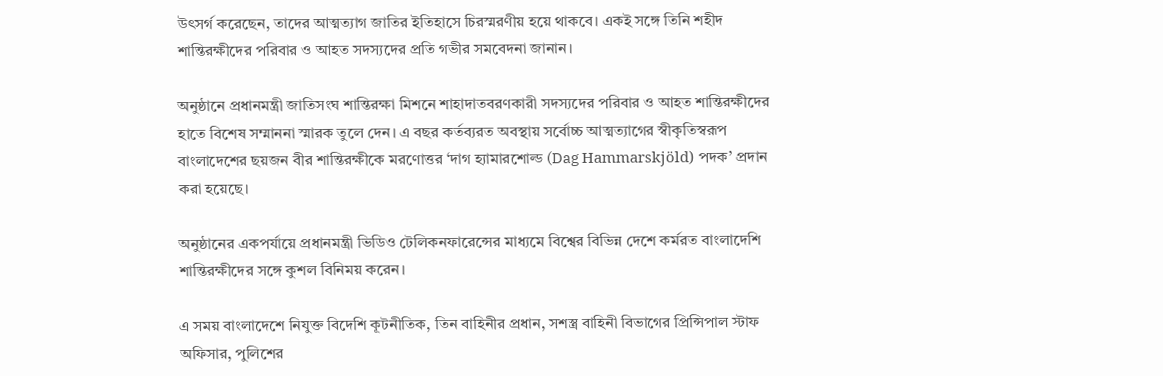উৎসর্গ করেছেন, তাদের আত্মত্যাগ জাতির ইতিহাসে চিরস্মরণীয় হয়ে থাকবে। একই সঙ্গে তিনি শহীদ শান্তিরক্ষীদের পরিবার ও আহত সদস্যদের প্রতি গভীর সমবেদনা জানান।

অনুষ্ঠানে প্রধানমন্ত্রী জাতিসংঘ শান্তিরক্ষা মিশনে শাহাদাতবরণকারী সদস্যদের পরিবার ও আহত শান্তিরক্ষীদের হাতে বিশেষ সম্মাননা স্মারক তুলে দেন। এ বছর কর্তব্যরত অবস্থায় সর্বোচ্চ আত্মত্যাগের স্বীকৃতিস্বরূপ বাংলাদেশের ছয়জন বীর শান্তিরক্ষীকে মরণোত্তর ‘দাগ হ্যামারশোল্ড (Dag Hammarskjöld) পদক’ প্রদান করা হয়েছে।

অনুষ্ঠানের একপর্যায়ে প্রধানমন্ত্রী ভিডিও টেলিকনফারেন্সের মাধ্যমে বিশ্বের বিভিন্ন দেশে কর্মরত বাংলাদেশি শান্তিরক্ষীদের সঙ্গে কুশল বিনিময় করেন।

এ সময় বাংলাদেশে নিযুক্ত বিদেশি কূটনীতিক, তিন বাহিনীর প্রধান, সশস্ত্র বাহিনী বিভাগের প্রিন্সিপাল স্টাফ অফিসার, পুলিশের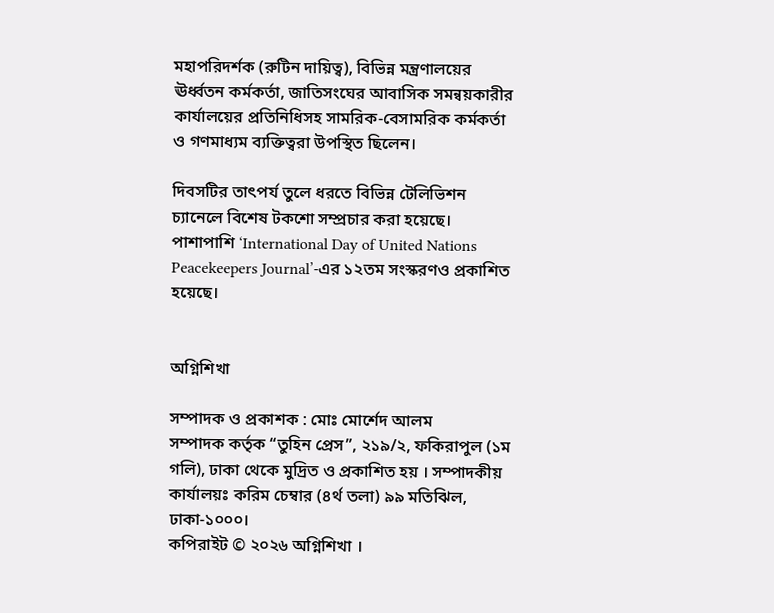মহাপরিদর্শক (রুটিন দায়িত্ব), বিভিন্ন মন্ত্রণালয়ের ঊর্ধ্বতন কর্মকর্তা, জাতিসংঘের আবাসিক সমন্বয়কারীর কার্যালয়ের প্রতিনিধিসহ সামরিক-বেসামরিক কর্মকর্তা ও গণমাধ্যম ব্যক্তিত্বরা উপস্থিত ছিলেন।

দিবসটির তাৎপর্য তুলে ধরতে বিভিন্ন টেলিভিশন চ্যানেলে বিশেষ টকশো সম্প্রচার করা হয়েছে। পাশাপাশি ‘International Day of United Nations Peacekeepers Journal’-এর ১২তম সংস্করণও প্রকাশিত হয়েছে।


অগ্নিশিখা

সম্পাদক ও প্রকাশক : মোঃ মোর্শেদ আলম
সম্পাদক কর্তৃক “তুহিন প্রেস”, ২১৯/২, ফকিরাপুল (১ম গলি), ঢাকা থেকে মুদ্রিত ও প্রকাশিত হয় । সম্পাদকীয় কার্যালয়ঃ করিম চেম্বার (৪র্থ তলা) ৯৯ মতিঝিল, ঢাকা-১০০০।
কপিরাইট © ২০২৬ অগ্নিশিখা ।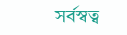সর্বস্বত্ব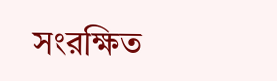সংরক্ষিত